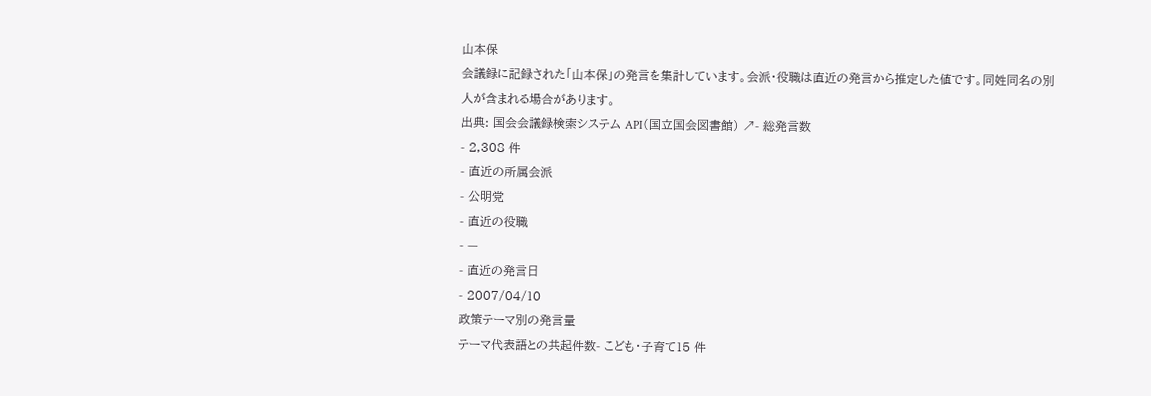山本保
会議録に記録された「山本保」の発言を集計しています。会派・役職は直近の発言から推定した値です。同姓同名の別人が含まれる場合があります。
出典: 国会会議録検索システム API(国立国会図書館) ↗- 総発言数
- 2,308 件
- 直近の所属会派
- 公明党
- 直近の役職
- —
- 直近の発言日
- 2007/04/10
政策テーマ別の発言量
テーマ代表語との共起件数- こども・子育て15 件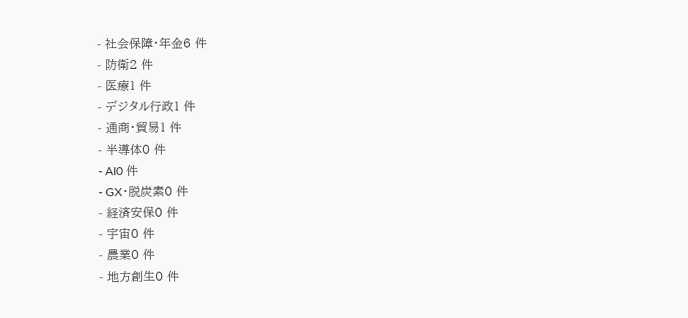- 社会保障・年金6 件
- 防衛2 件
- 医療1 件
- デジタル行政1 件
- 通商・貿易1 件
- 半導体0 件
- AI0 件
- GX・脱炭素0 件
- 経済安保0 件
- 宇宙0 件
- 農業0 件
- 地方創生0 件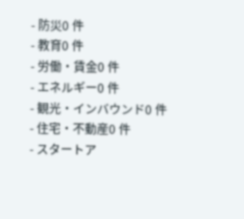- 防災0 件
- 教育0 件
- 労働・賃金0 件
- エネルギー0 件
- 観光・インバウンド0 件
- 住宅・不動産0 件
- スタートア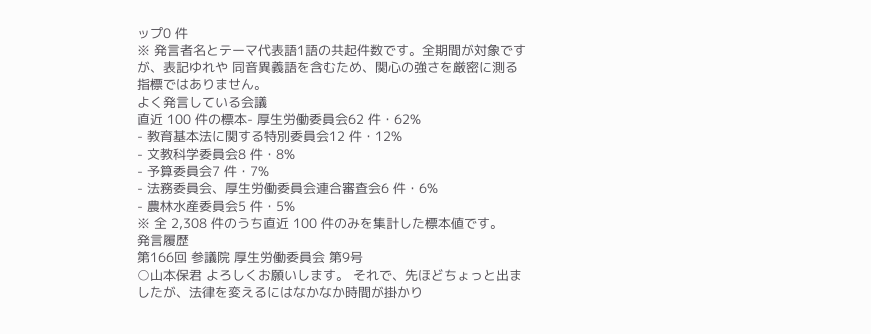ップ0 件
※ 発言者名とテーマ代表語1語の共起件数です。全期間が対象ですが、表記ゆれや 同音異義語を含むため、関心の強さを厳密に測る指標ではありません。
よく発言している会議
直近 100 件の標本- 厚生労働委員会62 件・62%
- 教育基本法に関する特別委員会12 件・12%
- 文教科学委員会8 件・8%
- 予算委員会7 件・7%
- 法務委員会、厚生労働委員会連合審査会6 件・6%
- 農林水産委員会5 件・5%
※ 全 2,308 件のうち直近 100 件のみを集計した標本値です。
発言履歴
第166回 参議院 厚生労働委員会 第9号
○山本保君 よろしくお願いします。 それで、先ほどちょっと出ましたが、法律を変えるにはなかなか時間が掛かり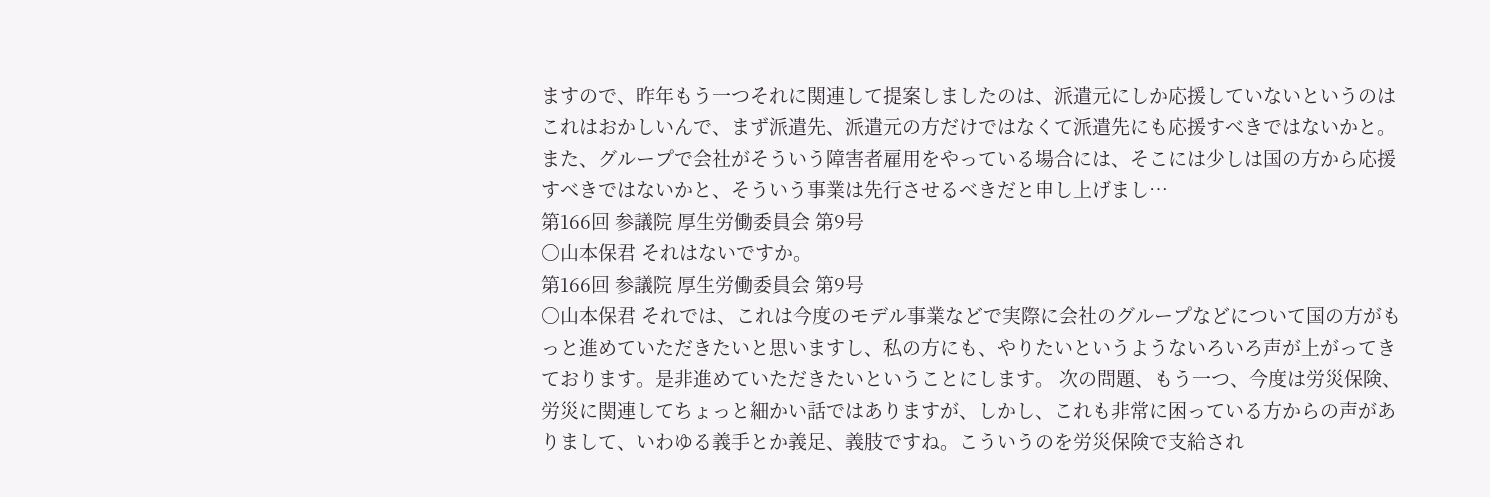ますので、昨年もう一つそれに関連して提案しましたのは、派遣元にしか応援していないというのはこれはおかしいんで、まず派遣先、派遣元の方だけではなくて派遣先にも応援すべきではないかと。また、グループで会社がそういう障害者雇用をやっている場合には、そこには少しは国の方から応援すべきではないかと、そういう事業は先行させるべきだと申し上げまし…
第166回 参議院 厚生労働委員会 第9号
○山本保君 それはないですか。
第166回 参議院 厚生労働委員会 第9号
○山本保君 それでは、これは今度のモデル事業などで実際に会社のグループなどについて国の方がもっと進めていただきたいと思いますし、私の方にも、やりたいというようないろいろ声が上がってきております。是非進めていただきたいということにします。 次の問題、もう一つ、今度は労災保険、労災に関連してちょっと細かい話ではありますが、しかし、これも非常に困っている方からの声がありまして、いわゆる義手とか義足、義肢ですね。こういうのを労災保険で支給され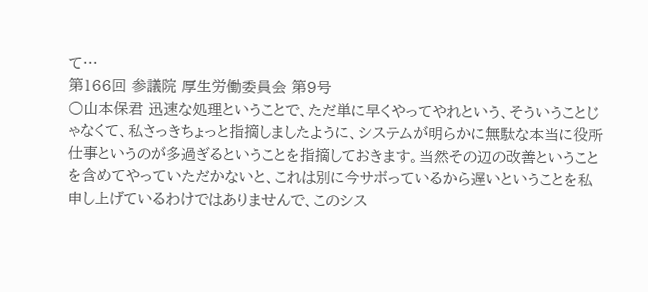て…
第166回 参議院 厚生労働委員会 第9号
○山本保君 迅速な処理ということで、ただ単に早くやってやれという、そういうことじゃなくて、私さっきちょっと指摘しましたように、システムが明らかに無駄な本当に役所仕事というのが多過ぎるということを指摘しておきます。当然その辺の改善ということを含めてやっていただかないと、これは別に今サボっているから遅いということを私申し上げているわけではありませんで、このシス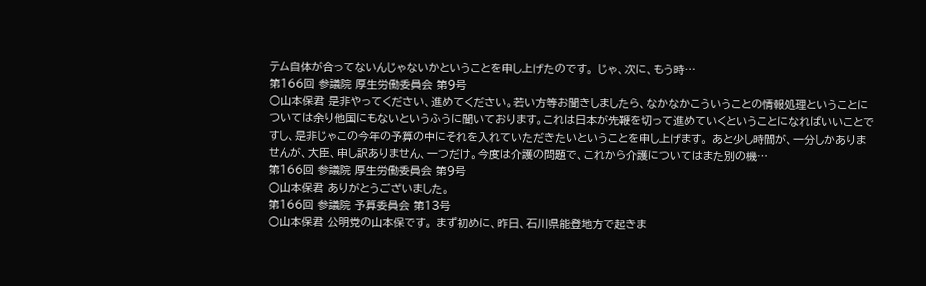テム自体が合ってないんじゃないかということを申し上げたのです。 じゃ、次に、もう時…
第166回 参議院 厚生労働委員会 第9号
○山本保君 是非やってください、進めてください。若い方等お聞きしましたら、なかなかこういうことの情報処理ということについては余り他国にもないというふうに聞いております。これは日本が先鞭を切って進めていくということになればいいことですし、是非じゃこの今年の予算の中にそれを入れていただきたいということを申し上げます。 あと少し時間が、一分しかありませんが、大臣、申し訳ありません、一つだけ。今度は介護の問題で、これから介護についてはまた別の機…
第166回 参議院 厚生労働委員会 第9号
○山本保君 ありがとうございました。
第166回 参議院 予算委員会 第13号
○山本保君 公明党の山本保です。 まず初めに、昨日、石川県能登地方で起きま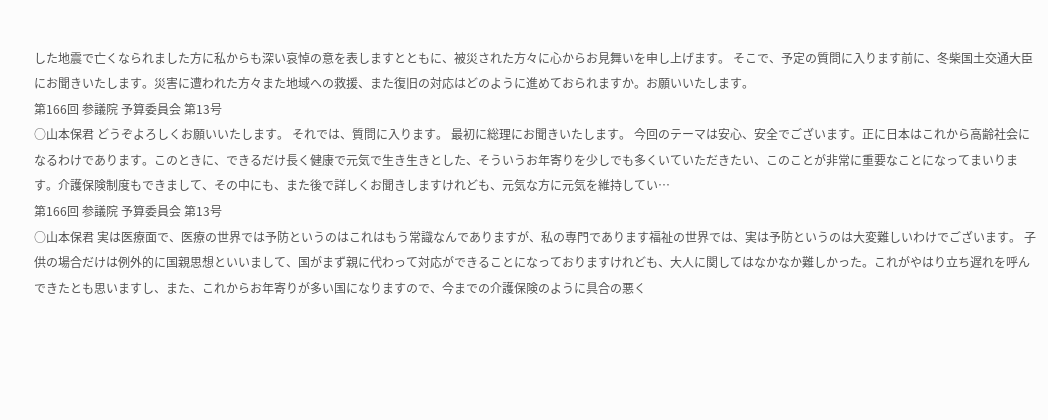した地震で亡くなられました方に私からも深い哀悼の意を表しますとともに、被災された方々に心からお見舞いを申し上げます。 そこで、予定の質問に入ります前に、冬柴国土交通大臣にお聞きいたします。災害に遭われた方々また地域への救援、また復旧の対応はどのように進めておられますか。お願いいたします。
第166回 参議院 予算委員会 第13号
○山本保君 どうぞよろしくお願いいたします。 それでは、質問に入ります。 最初に総理にお聞きいたします。 今回のテーマは安心、安全でございます。正に日本はこれから高齢社会になるわけであります。このときに、できるだけ長く健康で元気で生き生きとした、そういうお年寄りを少しでも多くいていただきたい、このことが非常に重要なことになってまいります。介護保険制度もできまして、その中にも、また後で詳しくお聞きしますけれども、元気な方に元気を維持してい…
第166回 参議院 予算委員会 第13号
○山本保君 実は医療面で、医療の世界では予防というのはこれはもう常識なんでありますが、私の専門であります福祉の世界では、実は予防というのは大変難しいわけでございます。 子供の場合だけは例外的に国親思想といいまして、国がまず親に代わって対応ができることになっておりますけれども、大人に関してはなかなか難しかった。これがやはり立ち遅れを呼んできたとも思いますし、また、これからお年寄りが多い国になりますので、今までの介護保険のように具合の悪く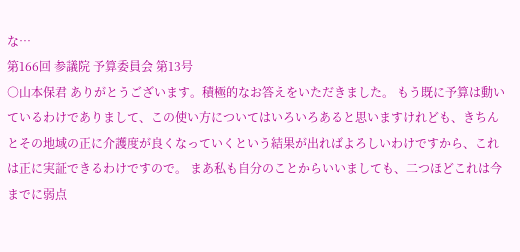な…
第166回 参議院 予算委員会 第13号
○山本保君 ありがとうございます。積極的なお答えをいただきました。 もう既に予算は動いているわけでありまして、この使い方についてはいろいろあると思いますけれども、きちんとその地域の正に介護度が良くなっていくという結果が出ればよろしいわけですから、これは正に実証できるわけですので。 まあ私も自分のことからいいましても、二つほどこれは今までに弱点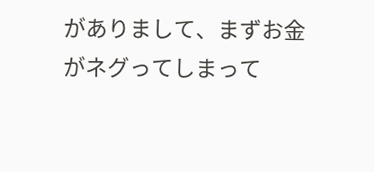がありまして、まずお金がネグってしまって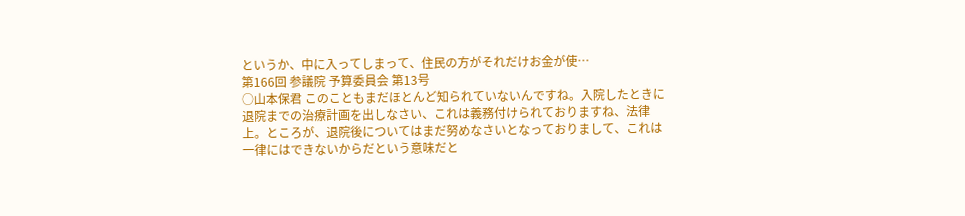というか、中に入ってしまって、住民の方がそれだけお金が使…
第166回 参議院 予算委員会 第13号
○山本保君 このこともまだほとんど知られていないんですね。入院したときに退院までの治療計画を出しなさい、これは義務付けられておりますね、法律上。ところが、退院後についてはまだ努めなさいとなっておりまして、これは一律にはできないからだという意味だと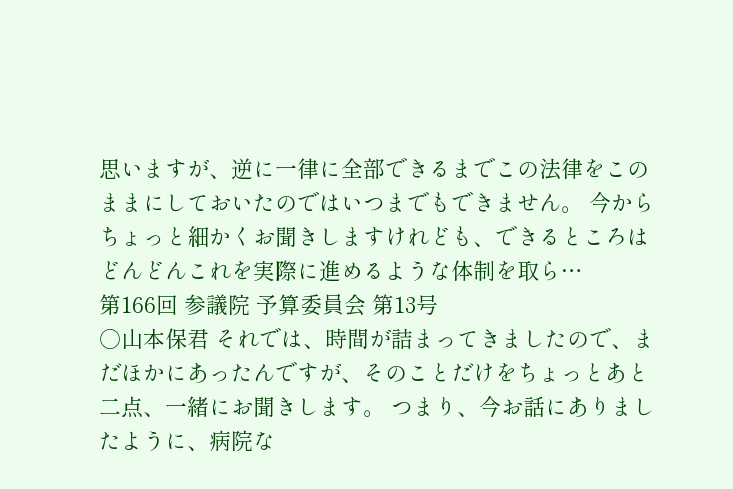思いますが、逆に一律に全部できるまでこの法律をこのままにしておいたのではいつまでもできません。 今からちょっと細かくお聞きしますけれども、できるところはどんどんこれを実際に進めるような体制を取ら…
第166回 参議院 予算委員会 第13号
○山本保君 それでは、時間が詰まってきましたので、まだほかにあったんですが、そのことだけをちょっとあと二点、一緒にお聞きします。 つまり、今お話にありましたように、病院な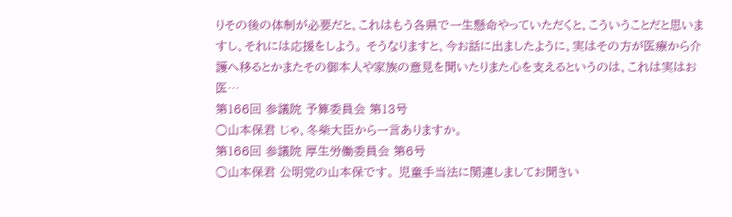りその後の体制が必要だと、これはもう各県で一生懸命やっていただくと、こういうことだと思いますし、それには応援をしよう。 そうなりますと、今お話に出ましたように、実はその方が医療から介護へ移るとかまたその御本人や家族の意見を聞いたりまた心を支えるというのは、これは実はお医…
第166回 参議院 予算委員会 第13号
○山本保君 じゃ、冬柴大臣から一言ありますか。
第166回 参議院 厚生労働委員会 第6号
○山本保君 公明党の山本保です。 児童手当法に関連しましてお聞きい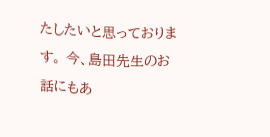たしたいと思っております。 今、島田先生のお話にもあ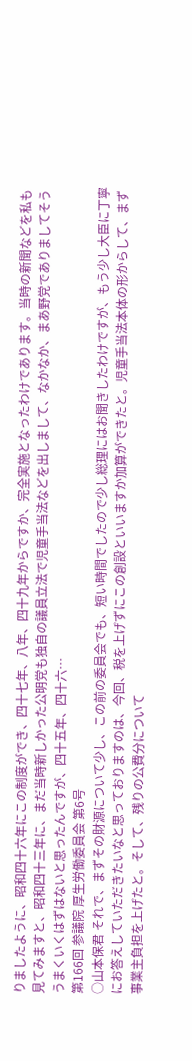りましたように、昭和四十六年にこの制度ができ、四十七年、八年、四十九年からですか、完全実施となったわけであります。当時の新聞などを私も見てみますと、昭和四十三年に、まだ当時新しかった公明党も独自の議員立法で児童手当法などを出しまして、なかなか、まあ野党でありましてそううまくいくはずはないと思ったんですが、四十五年、四十六…
第166回 参議院 厚生労働委員会 第6号
○山本保君 それで、まずその財源について少し、この前の委員会でも、短い時間でしたので少し総理にはお聞きしたわけですが、もう少し大臣に丁寧にお答えしていただきたいなと思っておりますのは、今回、税を上げずにこの創設といいますか加算ができたと。児童手当法本体の形からして、まず事業主負担を上げたと。そして、残りの公費分について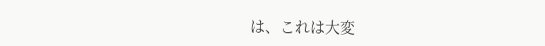は、これは大変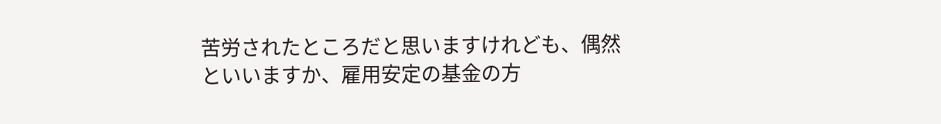苦労されたところだと思いますけれども、偶然といいますか、雇用安定の基金の方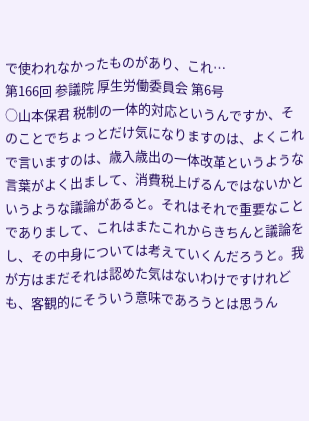で使われなかったものがあり、これ…
第166回 参議院 厚生労働委員会 第6号
○山本保君 税制の一体的対応というんですか、そのことでちょっとだけ気になりますのは、よくこれで言いますのは、歳入歳出の一体改革というような言葉がよく出まして、消費税上げるんではないかというような議論があると。それはそれで重要なことでありまして、これはまたこれからきちんと議論をし、その中身については考えていくんだろうと。我が方はまだそれは認めた気はないわけですけれども、客観的にそういう意味であろうとは思うん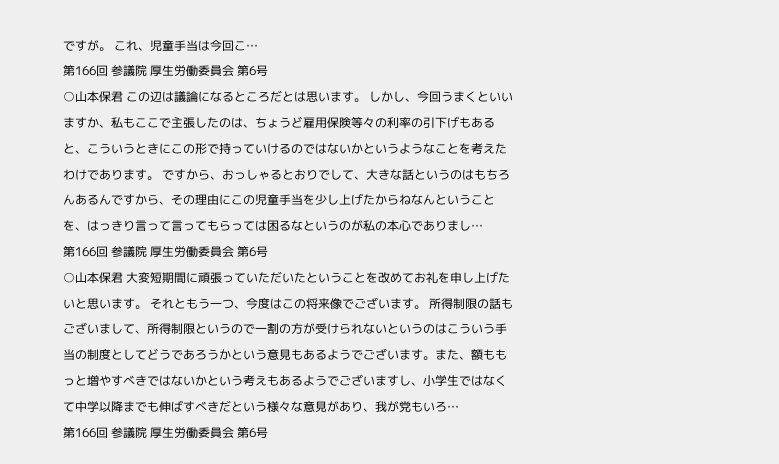ですが。 これ、児童手当は今回こ…
第166回 参議院 厚生労働委員会 第6号
○山本保君 この辺は議論になるところだとは思います。 しかし、今回うまくといいますか、私もここで主張したのは、ちょうど雇用保険等々の利率の引下げもあると、こういうときにこの形で持っていけるのではないかというようなことを考えたわけであります。 ですから、おっしゃるとおりでして、大きな話というのはもちろんあるんですから、その理由にこの児童手当を少し上げたからねなんということを、はっきり言って言ってもらっては困るなというのが私の本心でありまし…
第166回 参議院 厚生労働委員会 第6号
○山本保君 大変短期間に頑張っていただいたということを改めてお礼を申し上げたいと思います。 それともう一つ、今度はこの将来像でございます。 所得制限の話もございまして、所得制限というので一割の方が受けられないというのはこういう手当の制度としてどうであろうかという意見もあるようでございます。また、額ももっと増やすべきではないかという考えもあるようでございますし、小学生ではなくて中学以降までも伸ばすべきだという様々な意見があり、我が党もいろ…
第166回 参議院 厚生労働委員会 第6号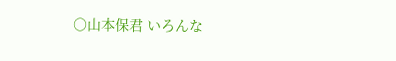○山本保君 いろんな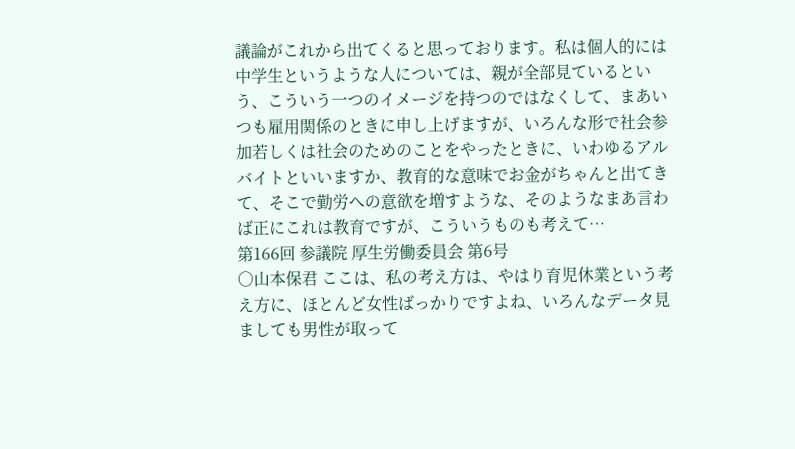議論がこれから出てくると思っております。私は個人的には中学生というような人については、親が全部見ているという、こういう一つのイメージを持つのではなくして、まあいつも雇用関係のときに申し上げますが、いろんな形で社会参加若しくは社会のためのことをやったときに、いわゆるアルバイトといいますか、教育的な意味でお金がちゃんと出てきて、そこで勤労への意欲を増すような、そのようなまあ言わば正にこれは教育ですが、こういうものも考えて…
第166回 参議院 厚生労働委員会 第6号
○山本保君 ここは、私の考え方は、やはり育児休業という考え方に、ほとんど女性ばっかりですよね、いろんなデータ見ましても男性が取って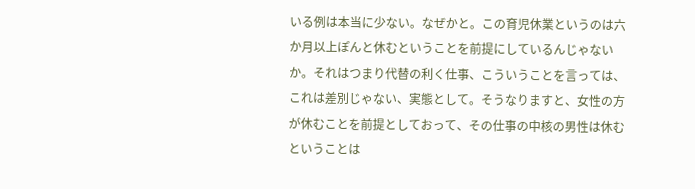いる例は本当に少ない。なぜかと。この育児休業というのは六か月以上ぽんと休むということを前提にしているんじゃないか。それはつまり代替の利く仕事、こういうことを言っては、これは差別じゃない、実態として。そうなりますと、女性の方が休むことを前提としておって、その仕事の中核の男性は休むということは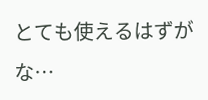とても使えるはずがな…